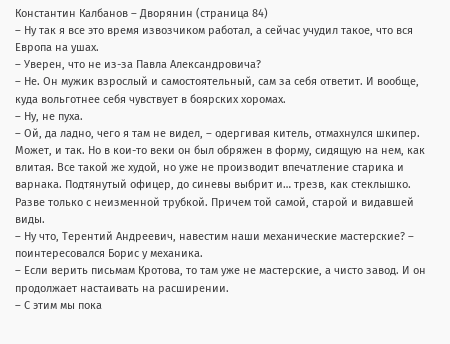Константин Калбанов – Дворянин (страница 84)
– Ну так я все это время извозчиком работал, а сейчас учудил такое, что вся Европа на ушах.
– Уверен, что не из-за Павла Александровича?
– Не. Он мужик взрослый и самостоятельный, сам за себя ответит. И вообще, куда вольготнее себя чувствует в боярских хоромах.
– Ну, не пуха.
– Ой, да ладно, чего я там не видел, – одергивая китель, отмахнулся шкипер.
Может, и так. Но в кои-то веки он был обряжен в форму, сидящую на нем, как влитая. Все такой же худой, но уже не производит впечатление старика и варнака. Подтянутый офицер, до синевы выбрит и… трезв, как стеклышко. Разве только с неизменной трубкой. Причем той самой, старой и видавшей виды.
– Ну что, Терентий Андреевич, навестим наши механические мастерские? – поинтересовался Борис у механика.
– Если верить письмам Кротова, то там уже не мастерские, а чисто завод. И он продолжает настаивать на расширении.
– С этим мы пока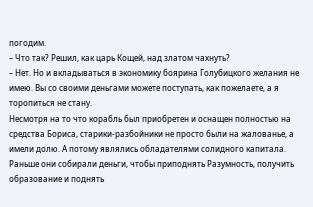погодим.
– Что так? Решил, как царь Кощей, над златом чахнуть?
– Нет. Но и вкладываться в экономику боярина Голубицкого желания не имею. Вы со своими деньгами можете поступать, как пожелаете, а я торопиться не стану.
Несмотря на то что корабль был приобретен и оснащен полностью на средства Бориса, старики-разбойники не просто были на жалованье, а имели долю. А потому являлись обладателями солидного капитала. Раньше они собирали деньги, чтобы приподнять Разумность, получить образование и поднять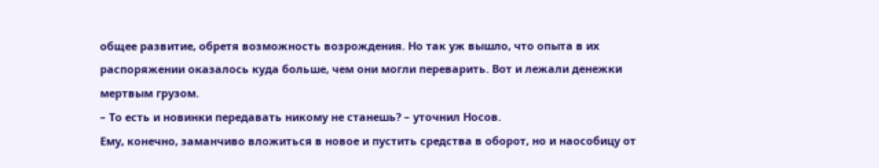общее развитие, обретя возможность возрождения. Но так уж вышло, что опыта в их распоряжении оказалось куда больше, чем они могли переварить. Вот и лежали денежки мертвым грузом.
– То есть и новинки передавать никому не станешь? – уточнил Носов.
Ему, конечно, заманчиво вложиться в новое и пустить средства в оборот, но и наособицу от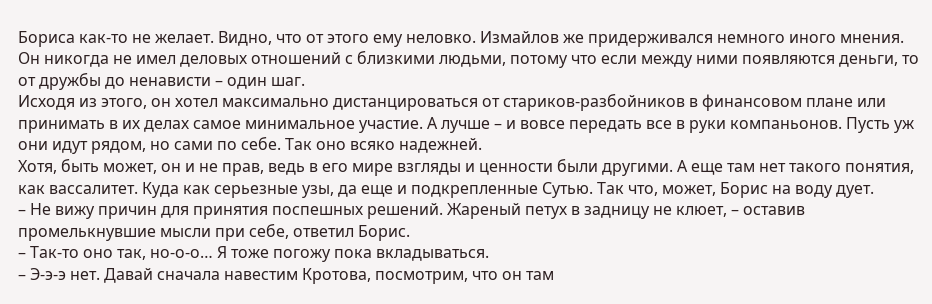Бориса как-то не желает. Видно, что от этого ему неловко. Измайлов же придерживался немного иного мнения. Он никогда не имел деловых отношений с близкими людьми, потому что если между ними появляются деньги, то от дружбы до ненависти – один шаг.
Исходя из этого, он хотел максимально дистанцироваться от стариков-разбойников в финансовом плане или принимать в их делах самое минимальное участие. А лучше – и вовсе передать все в руки компаньонов. Пусть уж они идут рядом, но сами по себе. Так оно всяко надежней.
Хотя, быть может, он и не прав, ведь в его мире взгляды и ценности были другими. А еще там нет такого понятия, как вассалитет. Куда как серьезные узы, да еще и подкрепленные Сутью. Так что, может, Борис на воду дует.
– Не вижу причин для принятия поспешных решений. Жареный петух в задницу не клюет, – оставив промелькнувшие мысли при себе, ответил Борис.
– Так-то оно так, но-о-о… Я тоже погожу пока вкладываться.
– Э-э-э нет. Давай сначала навестим Кротова, посмотрим, что он там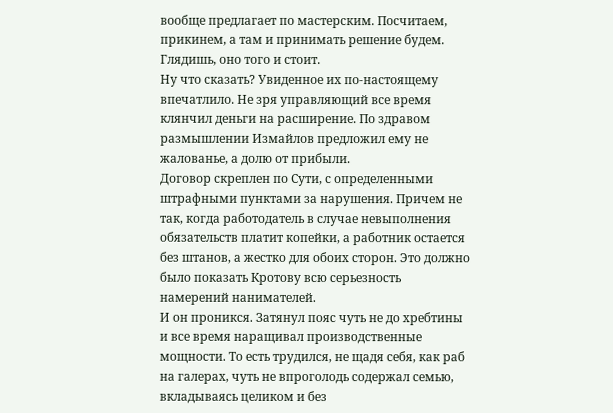вообще предлагает по мастерским. Посчитаем, прикинем, а там и принимать решение будем. Глядишь, оно того и стоит.
Ну что сказать? Увиденное их по-настоящему впечатлило. Не зря управляющий все время клянчил деньги на расширение. По здравом размышлении Измайлов предложил ему не жалованье, а долю от прибыли.
Договор скреплен по Сути, с определенными штрафными пунктами за нарушения. Причем не так, когда работодатель в случае невыполнения обязательств платит копейки, а работник остается без штанов, а жестко для обоих сторон. Это должно было показать Кротову всю серьезность намерений нанимателей.
И он проникся. Затянул пояс чуть не до хребтины и все время наращивал производственные мощности. То есть трудился, не щадя себя, как раб на галерах, чуть не впроголодь содержал семью, вкладываясь целиком и без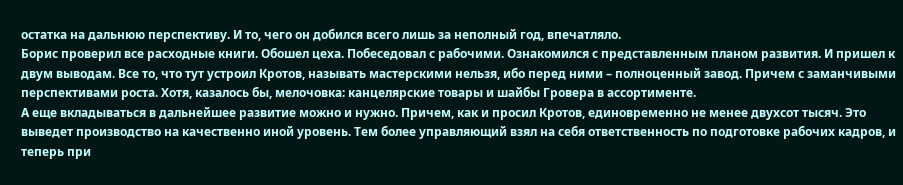остатка на дальнюю перспективу. И то, чего он добился всего лишь за неполный год, впечатляло.
Борис проверил все расходные книги. Обошел цеха. Побеседовал с рабочими. Ознакомился с представленным планом развития. И пришел к двум выводам. Все то, что тут устроил Кротов, называть мастерскими нельзя, ибо перед ними – полноценный завод. Причем с заманчивыми перспективами роста. Хотя, казалось бы, мелочовка: канцелярские товары и шайбы Гровера в ассортименте.
А еще вкладываться в дальнейшее развитие можно и нужно. Причем, как и просил Кротов, единовременно не менее двухсот тысяч. Это выведет производство на качественно иной уровень. Тем более управляющий взял на себя ответственность по подготовке рабочих кадров, и теперь при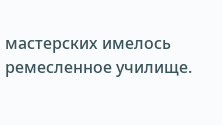мастерских имелось ремесленное училище.